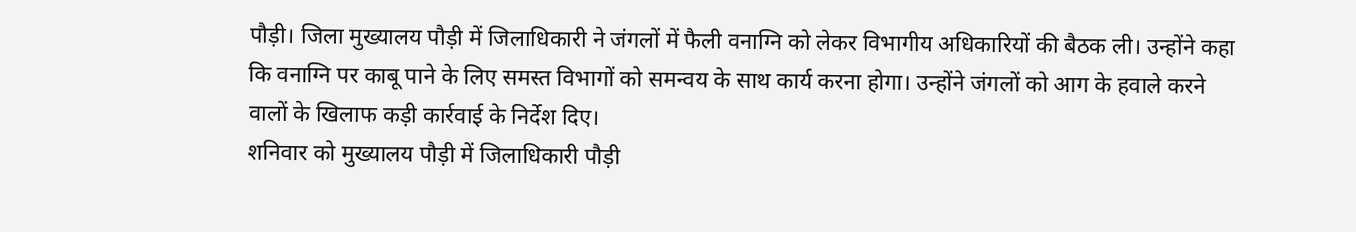पौड़ी। जिला मुख्यालय पौड़ी में जिलाधिकारी ने जंगलों में फैली वनाग्नि को लेकर विभागीय अधिकारियों की बैठक ली। उन्होंने कहा कि वनाग्नि पर काबू पाने के लिए समस्त विभागों को समन्वय के साथ कार्य करना होगा। उन्होंने जंगलों को आग के हवाले करने वालों के खिलाफ कड़ी कार्रवाई के निर्देश दिए।
शनिवार को मुख्यालय पौड़ी में जिलाधिकारी पौड़ी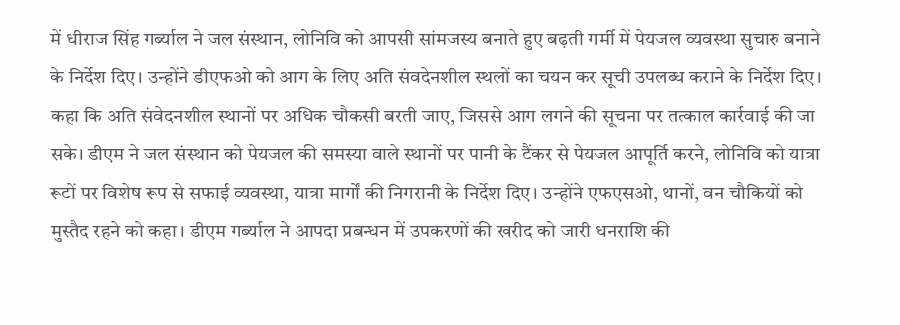में धीराज सिंह गर्ब्याल ने जल संस्थान, लोनिवि को आपसी सांमजस्य बनाते हुए बढ़ती गर्मी में पेयजल व्यवस्था सुचारु बनाने के निर्देश दिए। उन्होंने डीएफओ को आग के लिए अति संवदेनशील स्थलों का चयन कर सूची उपलब्ध कराने के निर्देश दिए। कहा कि अति संवेदनशील स्थानों पर अधिक चौकसी बरती जाए, जिससे आग लगने की सूचना पर तत्काल कार्रवाई की जा सके। डीएम ने जल संस्थान को पेयजल की समस्या वाले स्थानों पर पानी के टैंकर से पेयजल आपूर्ति करने, लोनिवि को यात्रा रूटों पर विशेष रूप से सफाई व्यवस्था, यात्रा मार्गों की निगरानी के निर्देश दिए। उन्होंने एफएसओ, थानों, वन चौकियों को मुस्तैद रहने को कहा। डीएम गर्ब्याल ने आपदा प्रबन्धन में उपकरणों की खरीद को जारी धनराशि की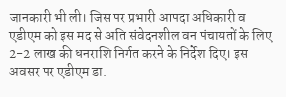जानकारी भी ली। जिस पर प्रभारी आपदा अधिकारी व एडीएम को इस मद से अति संवेदनशील वन पंचायतों के लिए 2-2 लाख की धनराशि निर्गत करने के निर्देश दिए। इस अवसर पर एडीएम डा.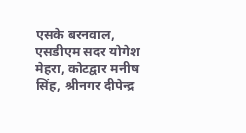एसके बरनवाल, एसडीएम सदर योगेश मेहरा, कोटद्वार मनीष सिंह, श्रीनगर दीपेन्द्र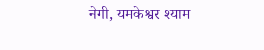नेगी, यमकेश्वर श्याम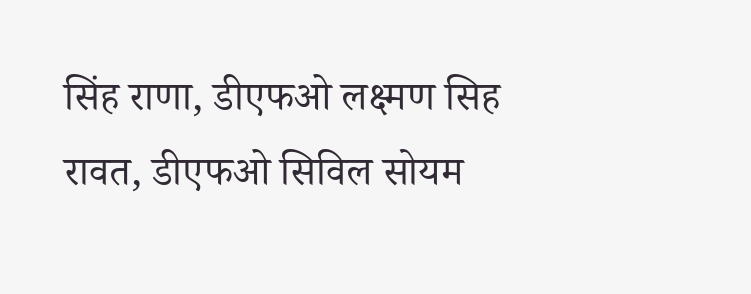सिंह राणा, डीएफओ लक्ष्मण सिह रावत, डीएफओ सिविल सोयम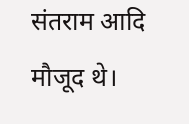संतराम आदि मौजूद थे।